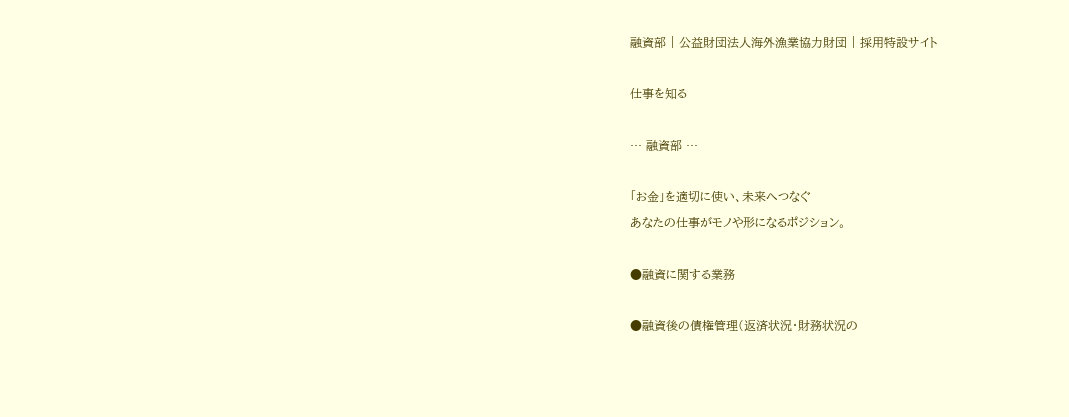融資部 | 公益財団法人海外漁業協力財団 | 採用特設サイト

仕事を知る

… 融資部 …

「お金」を適切に使い、未来へつなぐ
あなたの仕事がモノや形になるポジション。

●融資に関する業務

●融資後の債権管理(返済状況・財務状況の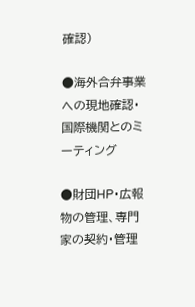確認)

●海外合弁事業への現地確認・国際機関とのミーティング

●財団HP・広報物の管理、専門家の契約・管理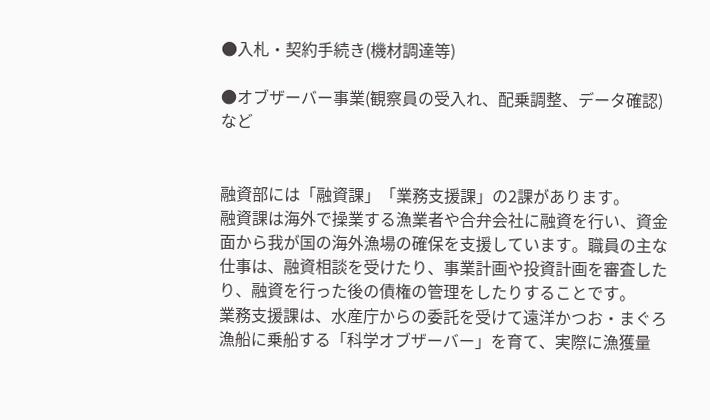●入札・契約手続き(機材調達等)

●オブザーバー事業(観察員の受入れ、配乗調整、データ確認)など


融資部には「融資課」「業務支援課」の2課があります。
融資課は海外で操業する漁業者や合弁会社に融資を行い、資金面から我が国の海外漁場の確保を支援しています。職員の主な仕事は、融資相談を受けたり、事業計画や投資計画を審査したり、融資を行った後の債権の管理をしたりすることです。
業務支援課は、水産庁からの委託を受けて遠洋かつお・まぐろ漁船に乗船する「科学オブザーバー」を育て、実際に漁獲量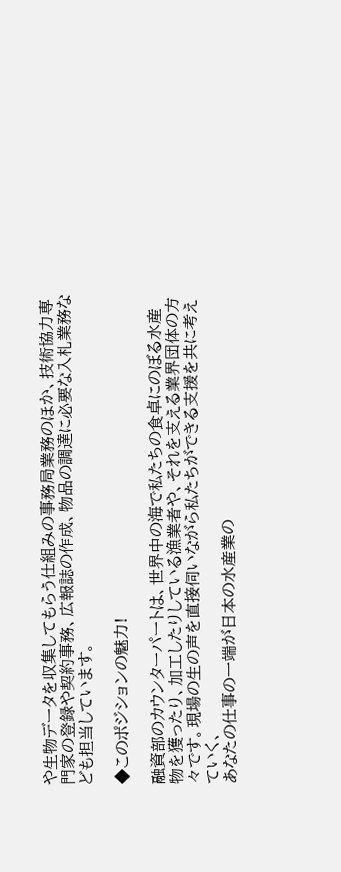や生物データを収集してもらう仕組みの事務局業務のほか、技術協力専門家の登録や契約事務、広報誌の作成、物品の調達に必要な入札業務なども担当しています。

◆このポジションの魅力!

融資部のカウンターパートは、世界中の海で私たちの食卓にのぼる水産物を獲ったり、加工したりしている漁業者や、それを支える業界団体の方々です。現場の生の声を直接伺いながら私たちができる支援を共に考えていく、
あなたの仕事の一端が日本の水産業の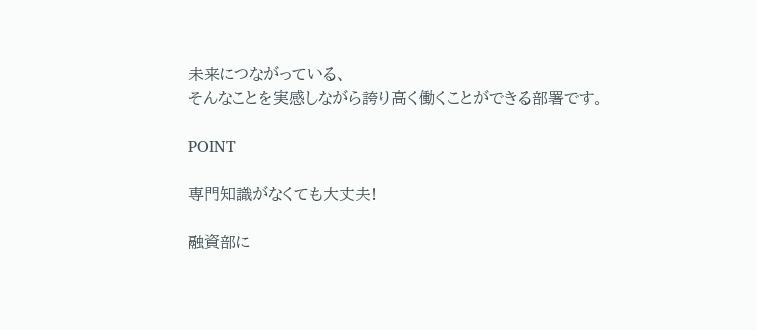未来につながっている、
そんなことを実感しながら誇り高く働くことができる部署です。

POINT

専門知識がなくても大丈夫!

融資部に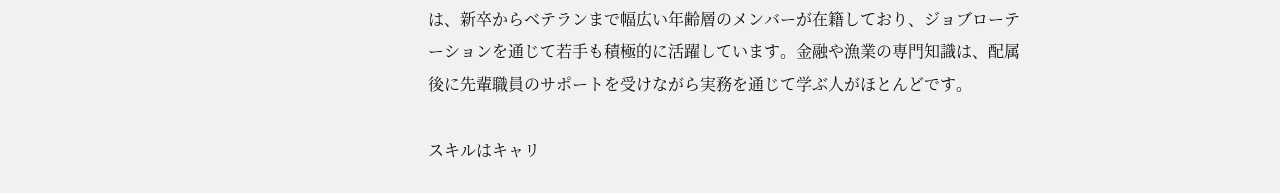は、新卒からベテランまで幅広い年齢層のメンバーが在籍しており、ジョブローテーションを通じて若手も積極的に活躍しています。金融や漁業の専門知識は、配属後に先輩職員のサポートを受けながら実務を通じて学ぶ人がほとんどです。

スキルはキャリ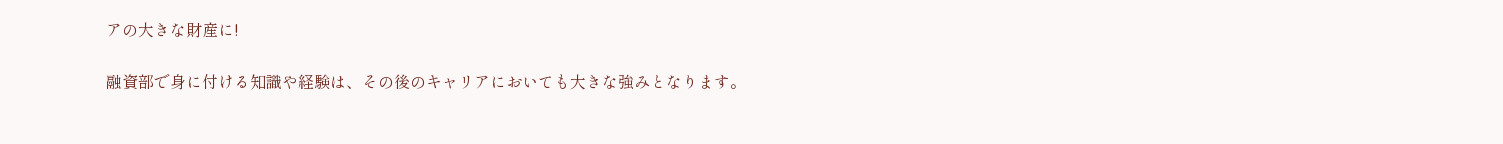アの大きな財産に!

融資部で身に付ける知識や経験は、その後のキャリアにおいても大きな強みとなります。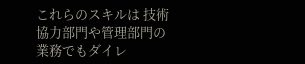これらのスキルは 技術協力部門や管理部門の業務でもダイレ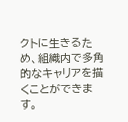クトに生きるため、組織内で多角的なキャリアを描くことができます。